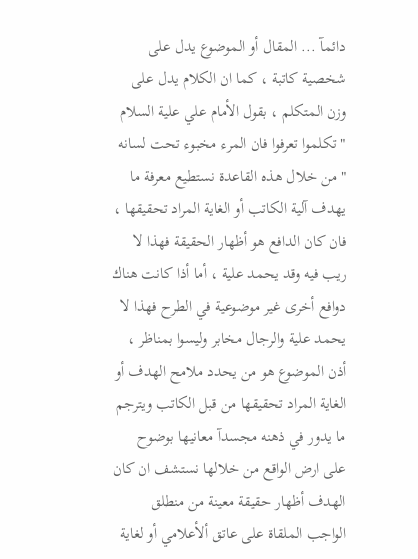دائمآ ... المقال أو الموضوع يدل على شخصية كاتبة ، كما ان الكلام يدل على وزن المتكلم ، بقول الأمام علي علية السلام " تكلموا تعرفوا فان المرء مخبوء تحت لسانه " من خلال هذه القاعدة نستطيع معرفة ما يهدف آلية الكاتب أو الغاية المراد تحقيقها ، فان كان الدافع هو أظهار الحقيقة فهذا لا ريب فيه وقد يحمد علية ، أما أذا كانت هناك دوافع أخرى غير موضوعية في الطرح فهذا لا يحمد علية والرجال مخابر وليسوا بمناظر ، أذن الموضوع هو من يحدد ملامح الهدف أو الغاية المراد تحقيقها من قبل الكاتب ويترجم ما يدور في ذهنه مجسدآ معانيها بوضوح على ارض الواقع من خلالها نستشف ان كان الهدف أظهار حقيقة معينة من منطلق الواجب الملقاة على عاتق ألأعلامي أو لغاية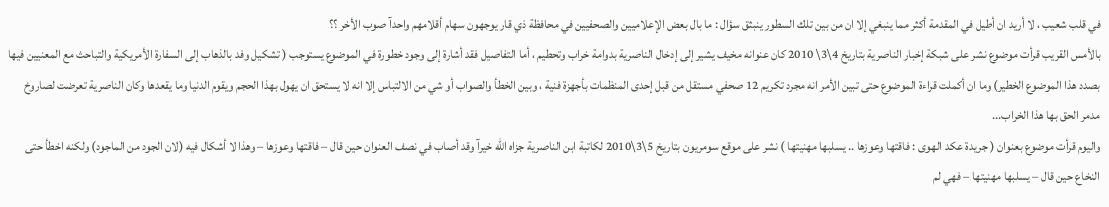في قلب شعيب ، لا أريد ان أطيل في المقدمة أكثر مما ينبغي إلا ان من بين تلك السطور ينبثق سؤال : ما بال بعض الإعلاميين والصحفيين في محافظة ذي قار يوجهون سهام أقلامهم واحدآ صوب الأخر ؟؟
بالأمس القريب قرأت موضوع نشر على شبكة إخبار الناصرية بتاريخ 4\3\ 2010 كان عنوانه مخيف يشير إلى إدخال الناصرية بدوامة خراب وتحطيم ، أما التفاصيل فقد أشارة إلى وجود خطورة في الموضوع يستوجب ( تشكيل وفد بالذهاب إلى السفارة الأمريكية والتباحث مع المعنيين فيها بصدد هذا الموضوع الخطير) وما ان أكملت قراءة الموضوع حتى تبين الأمر انه مجرد تكريم 12 صحفي مستقل من قبل إحدى المنظمات بأجهزة فنية ، وبين الخطأ والصواب أو شي من الالتباس إلا انه لا يستحق ان يهول بهذا الحجم ويقوم الدنيا وما يقعدها وكان الناصرية تعرضت لصاروخ مدمر الحق بها هذا الخراب...
واليوم قرأت موضوع بعنوان ( جريدة عكد الهوى : فاقتها وعوزها .. يسلبها مهنيتها ) نشر على موقع سومريون بتاريخ 5\3\2010 لكاتبة ابن الناصرية جزاه الله خيرآ وقد أصاب في نصف العنوان حين قال – فاقتها وعوزها – وهذا لا أشكال فيه (لان الجود من الماجود) ولكنه اخطأ حتى النخاع حين قال – يسلبها مهنيتها – فهي لم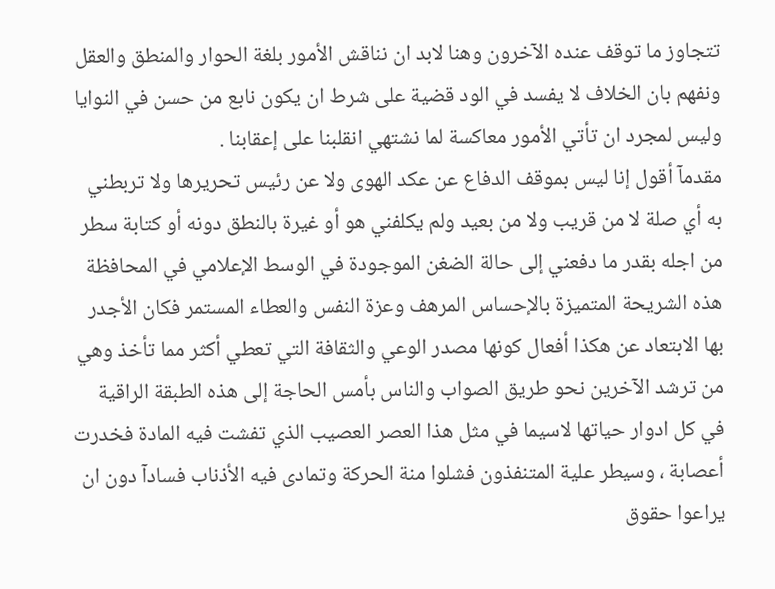تتجاوز ما توقف عنده الآخرون وهنا لابد ان نناقش الأمور بلغة الحوار والمنطق والعقل ونفهم بان الخلاف لا يفسد في الود قضية على شرط ان يكون نابع من حسن في النوايا وليس لمجرد ان تأتي الأمور معاكسة لما نشتهي انقلبنا على إعقابنا .
مقدمآ أقول إنا ليس بموقف الدفاع عن عكد الهوى ولا عن رئيس تحريرها ولا تربطني به أي صلة لا من قريب ولا من بعيد ولم يكلفني هو أو غيرة بالنطق دونه أو كتابة سطر من اجله بقدر ما دفعني إلى حالة الضغن الموجودة في الوسط الإعلامي في المحافظة هذه الشريحة المتميزة بالإحساس المرهف وعزة النفس والعطاء المستمر فكان الأجدر بها الابتعاد عن هكذا أفعال كونها مصدر الوعي والثقافة التي تعطي أكثر مما تأخذ وهي من ترشد الآخرين نحو طريق الصواب والناس بأمس الحاجة إلى هذه الطبقة الراقية في كل ادوار حياتها لاسيما في مثل هذا العصر العصيب الذي تفشت فيه المادة فخدرت أعصابة ، وسيطر علية المتنفذون فشلوا منة الحركة وتمادى فيه الأذناب فسادآ دون ان يراعوا حقوق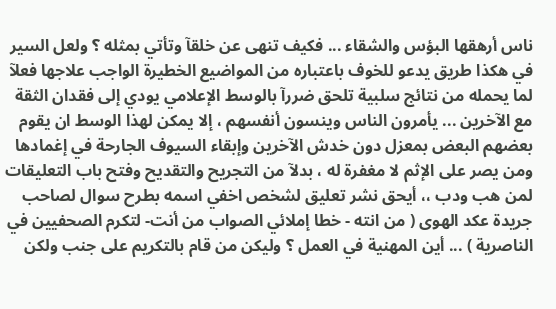ناس أرهقها البؤس والشقاء ... فكيف تنهى عن خلقآ وتأتي بمثله ؟ ولعل السير في هكذا طريق يدعو للخوف باعتباره من المواضيع الخطيرة الواجب علاجها فعلآ لما يحمله من نتائج سلبية تلحق ضررآ بالوسط الإعلامي يودي إلى فقدان الثقة مع الآخرين ... يأمرون الناس وينسون أنفسهم ، إلا يمكن لهذا الوسط ان يقوم بعضهم البعض بمعزل دون خدش الآخرين وإبقاء السيوف الجارحة في إغمادها ومن يصر على الإثم لا مغفرة له ، بدلآ من التجريح والتقديح وفتح باب التعليقات لمن هب ودب ،، أيحق نشر تعليق لشخص اخفي اسمه بطرح سوال لصاحب جريدة عكد الهوى ( من انته - خطا إملائي الصواب من أنت- لتكرم الصحفيين في الناصرية ) ... أين المهنية في العمل ؟ وليكن من قام بالتكريم على جنب ولكن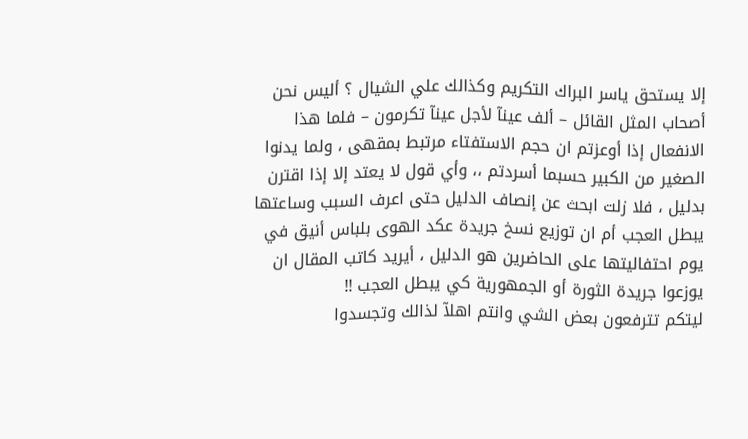إلا يستحق ياسر البراك التكريم وكذالك علي الشيال ؟ أليس نحن أصحاب المثل القائل – ألف عينآ لأجل عينآ تكرمون – فلما هذا الانفعال إذا أوعزتم ان حجم الاستفتاء مرتبط بمقهى ، ولما يدنوا الصغير من الكبير حسبما أسردتم ،، وأي قول لا يعتد إلا إذا اقترن بدليل ، فلا زلت ابحث عن إنصاف الدليل حتى اعرف السبب وساعتها يبطل العجب أم ان توزيع نسخ جريدة عكد الهوى بلباس أنيق في يوم احتفاليتها على الحاضرين هو الدليل ، أيريد كاتب المقال ان يوزعوا جريدة الثورة أو الجمهورية كي يبطل العجب !!
ليتكم تترفعون بعض الشي وانتم اهلآ لذالك وتجسدوا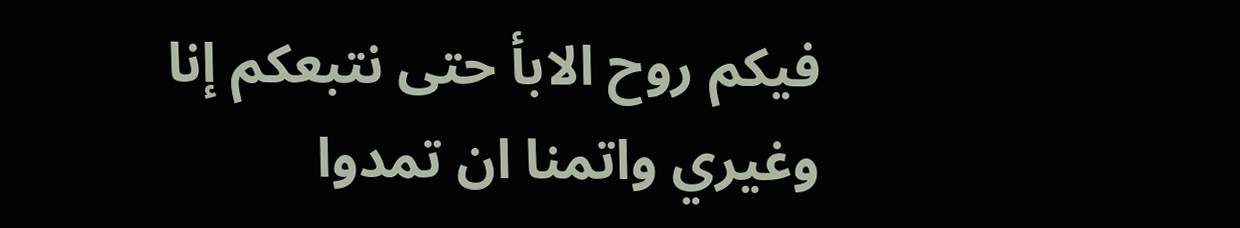فيكم روح الابأ حتى نتبعكم إنا وغيري واتمنا ان تمدوا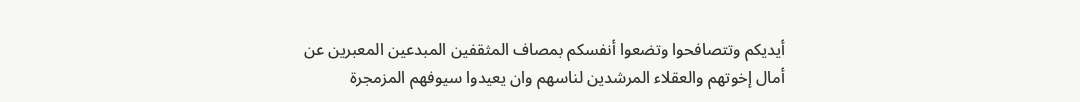أيديكم وتتصافحوا وتضعوا أنفسكم بمصاف المثقفين المبدعين المعبرين عن أمال إخوتهم والعقلاء المرشدين لناسهم وان يعيدوا سيوفهم المزمجرة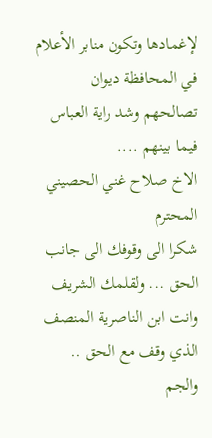لإغمادها وتكون منابر الأعلام في المحافظة ديوان تصالحهم وشد راية العباس فيما بينهم ....
الاخ صلاح غني الحصيني المحترم
شكرا الى وقوفك الى جانب الحق ... ولقلمك الشريف وانت ابن الناصرية المنصف الذي وقف مع الحق .. والجم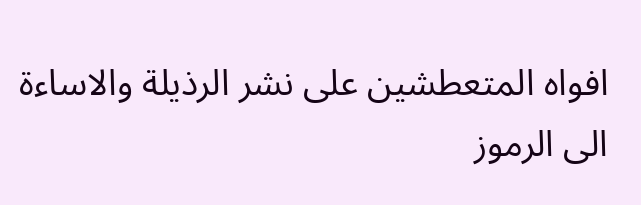افواه المتعطشين على نشر الرذيلة والاساءة الى الرموز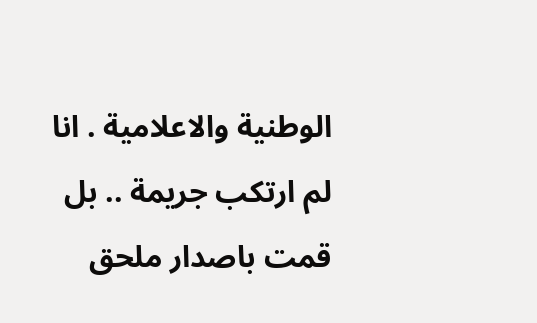الوطنية والاعلامية . انا لم ارتكب جريمة .. بل قمت باصدار ملحق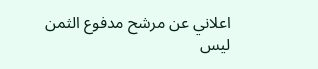اعلاني عن مرشح مدفوع الثمن ليس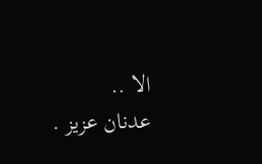الا ..
عدنان عزيز .